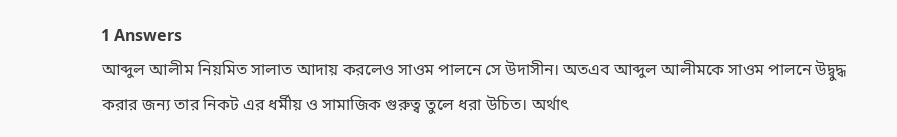1 Answers
আব্দুল আলীম নিয়মিত সালাত আদায় করলেও সাওম পালনে সে উদাসীন। অতএব আব্দুল আলীমকে সাওম পালনে উদ্বুদ্ধ করার জন্য তার নিকট এর ধর্মীয় ও সামাজিক গুরুত্ব তুলে ধরা উচিত। অর্থাৎ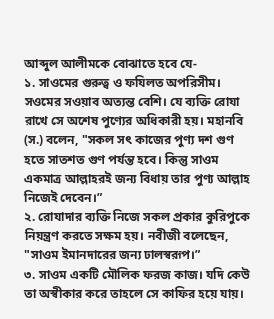আব্দুল আলীমকে বোঝাতে হবে যে-
১. সাওমের গুরুত্ব ও ফযিলত অপরিসীম। সওমের সওয়াব অত্যন্ত বেশি। যে ব্যক্তি রোযা রাখে সে অশেষ পুণ্যের অধিকারী হয়। মহানবি (স.) বলেন, "সকল সৎ কাজের পুণ্য দশ গুণ হতে সাতশত গুণ পর্যন্ত হবে। কিন্তু সাওম একমাত্র আল্লাহরই জন্য বিধায় তার পুণ্য আল্লাহ নিজেই দেবেন।”
২. রোযাদার ব্যক্তি নিজে সকল প্রকার কুরিপুকে নিয়ন্ত্রণ করতে সক্ষম হয়। নবীজী বলেছেন, "সাওম ইমানদারের জন্য ঢালস্বরূপ।”
৩. সাওম একটি মৌলিক ফরজ কাজ। যদি কেউ তা অস্বীকার করে তাহলে সে কাফির হয়ে যায়।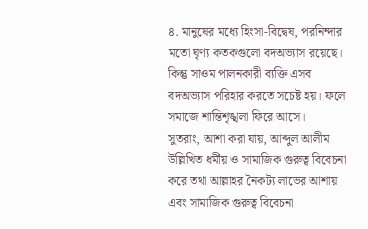৪. মানুষের মধ্যে হিংসা-বিদ্বেষ, পরনিন্দার মতো ঘৃণ্য কতকগুলো বদঅভ্যাস রয়েছে। কিন্তু সাওম পালনকারী ব্যক্তি এসব বদঅভ্যাস পরিহার করতে সচেষ্ট হয়। ফলে সমাজে শান্তিশৃঙ্খলা ফিরে আসে।
সুতরাং, আশা করা যায়, আব্দুল আলীম উল্লিখিত ধর্মীয় ও সামাজিক গুরুত্ব বিবেচনা করে তথা আল্লাহর নৈকট্য লাভের আশায় এবং সামাজিক গুরুত্ব বিবেচনা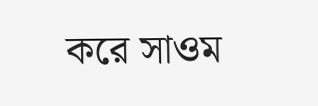করে সাওম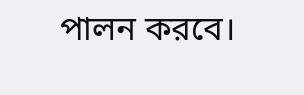পালন করবে।